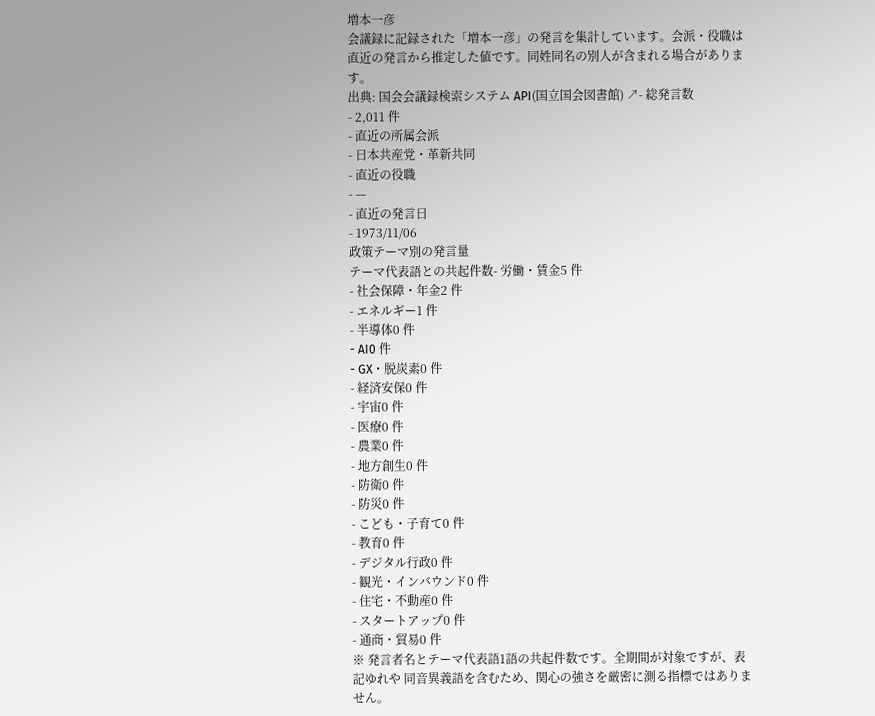増本一彦
会議録に記録された「増本一彦」の発言を集計しています。会派・役職は直近の発言から推定した値です。同姓同名の別人が含まれる場合があります。
出典: 国会会議録検索システム API(国立国会図書館) ↗- 総発言数
- 2,011 件
- 直近の所属会派
- 日本共産党・革新共同
- 直近の役職
- —
- 直近の発言日
- 1973/11/06
政策テーマ別の発言量
テーマ代表語との共起件数- 労働・賃金5 件
- 社会保障・年金2 件
- エネルギー1 件
- 半導体0 件
- AI0 件
- GX・脱炭素0 件
- 経済安保0 件
- 宇宙0 件
- 医療0 件
- 農業0 件
- 地方創生0 件
- 防衛0 件
- 防災0 件
- こども・子育て0 件
- 教育0 件
- デジタル行政0 件
- 観光・インバウンド0 件
- 住宅・不動産0 件
- スタートアップ0 件
- 通商・貿易0 件
※ 発言者名とテーマ代表語1語の共起件数です。全期間が対象ですが、表記ゆれや 同音異義語を含むため、関心の強さを厳密に測る指標ではありません。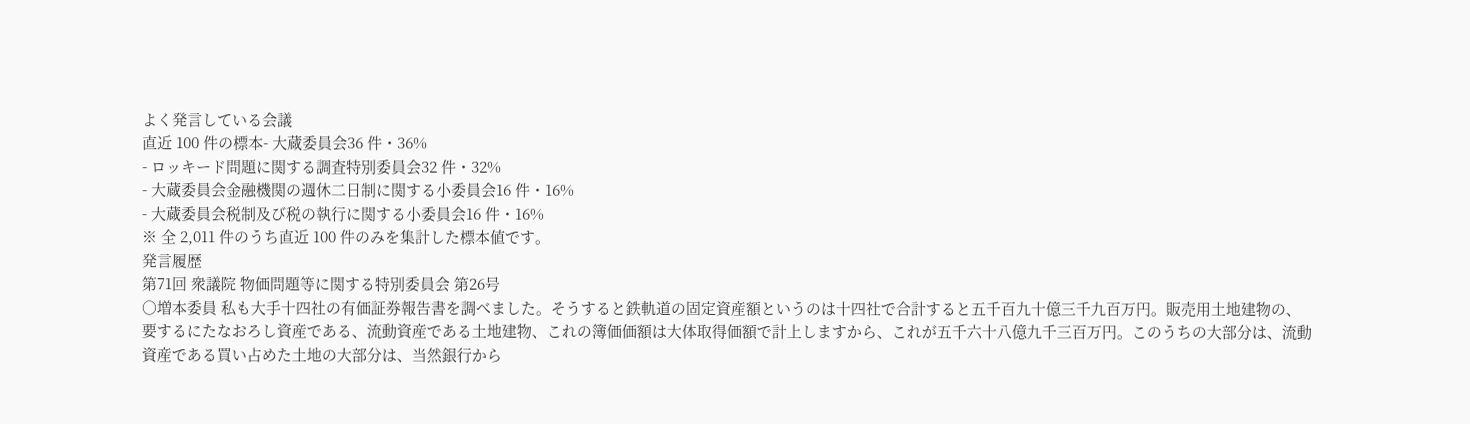よく発言している会議
直近 100 件の標本- 大蔵委員会36 件・36%
- ロッキード問題に関する調査特別委員会32 件・32%
- 大蔵委員会金融機関の週休二日制に関する小委員会16 件・16%
- 大蔵委員会税制及び税の執行に関する小委員会16 件・16%
※ 全 2,011 件のうち直近 100 件のみを集計した標本値です。
発言履歴
第71回 衆議院 物価問題等に関する特別委員会 第26号
○増本委員 私も大手十四社の有価証券報告書を調べました。そうすると鉄軌道の固定資産額というのは十四社で合計すると五千百九十億三千九百万円。販売用土地建物の、要するにたなおろし資産である、流動資産である土地建物、これの簿価価額は大体取得価額で計上しますから、これが五千六十八億九千三百万円。このうちの大部分は、流動資産である買い占めた土地の大部分は、当然銀行から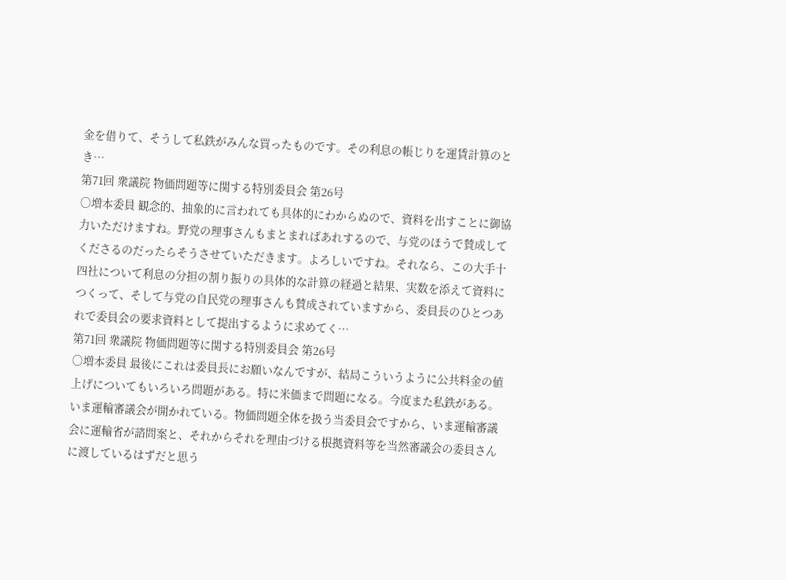金を借りて、そうして私鉄がみんな買ったものです。その利息の帳じりを運賃計算のとき…
第71回 衆議院 物価問題等に関する特別委員会 第26号
○増本委員 観念的、抽象的に言われても具体的にわからぬので、資料を出すことに御協力いただけますね。野党の理事さんもまとまればあれするので、与党のほうで賛成してくださるのだったらそうさせていただきます。よろしいですね。それなら、この大手十四社について利息の分担の割り振りの具体的な計算の経過と結果、実数を添えて資料につくって、そして与党の自民党の理事さんも賛成されていますから、委員長のひとつあれで委員会の要求資料として提出するように求めてく…
第71回 衆議院 物価問題等に関する特別委員会 第26号
○増本委員 最後にこれは委員長にお願いなんですが、結局こういうように公共料金の値上げについてもいろいろ問題がある。特に米価まで問題になる。今度また私鉄がある。いま運輸審議会が開かれている。物価問題全体を扱う当委員会ですから、いま運輸審議会に運輸省が諮問案と、それからそれを理由づける根拠資料等を当然審議会の委員さんに渡しているはずだと思う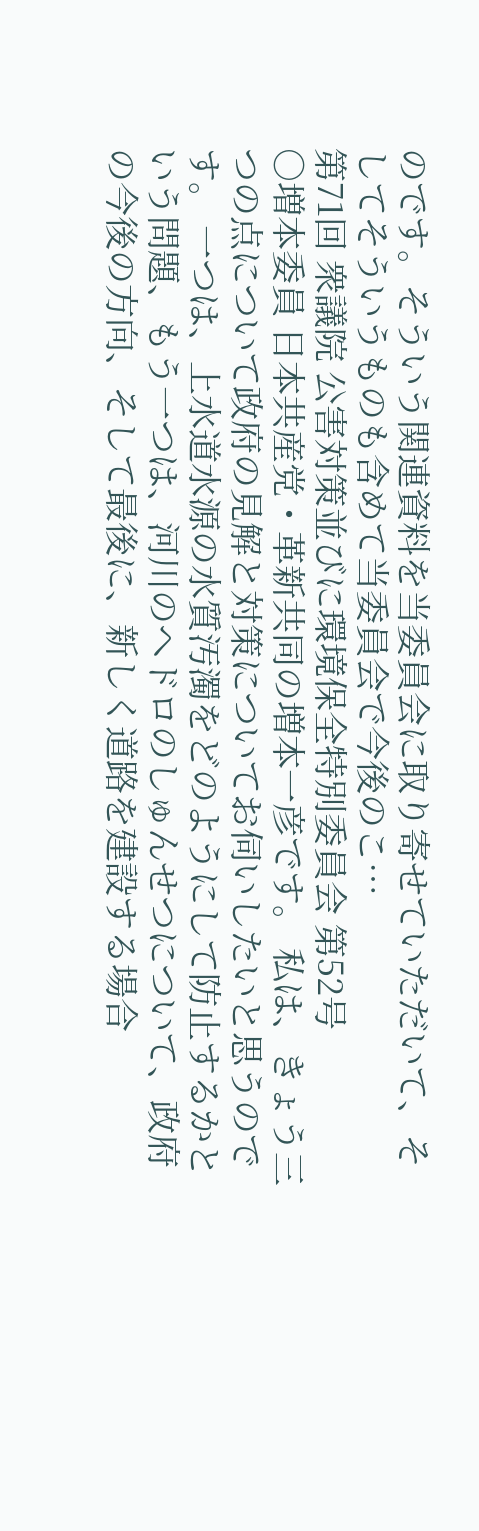のです。そういう関連資料を当委員会に取り寄せていただいて、そしてそういうものも含めて当委員会で今後のこ…
第71回 衆議院 公害対策並びに環境保全特別委員会 第52号
○増本委員 日本共産党・革新共同の増本一彦です。 私は、きょう三つの点について政府の見解と対策についてお伺いしたいと思うのです。 一つは、上水道水源の水質汚濁をどのようにして防止するかという問題、もう一つは、河川のヘドロのしゅんせつについて、政府の今後の方向、そして最後に、新しく道路を建設する場合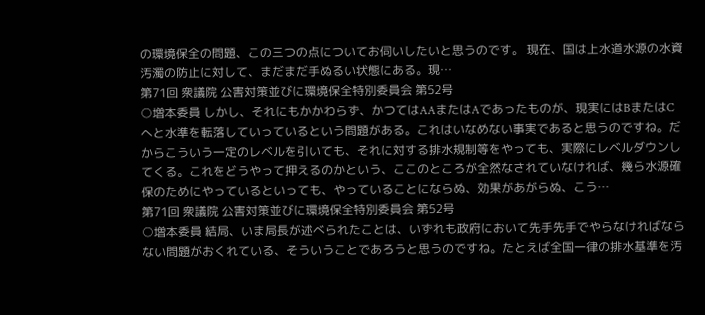の環境保全の問題、この三つの点についてお伺いしたいと思うのです。 現在、国は上水道水源の水資汚濁の防止に対して、まだまだ手ぬるい状態にある。現…
第71回 衆議院 公害対策並びに環境保全特別委員会 第52号
○増本委員 しかし、それにもかかわらず、かつてはAAまたはAであったものが、現実にはBまたはCへと水準を転落していっているという問題がある。これはいなめない事実であると思うのですね。だからこういう一定のレベルを引いても、それに対する排水規制等をやっても、実際にレベルダウンしてくる。これをどうやって押えるのかという、ここのところが全然なされていなければ、幾ら水源確保のためにやっているといっても、やっていることにならぬ、効果があがらぬ、こう…
第71回 衆議院 公害対策並びに環境保全特別委員会 第52号
○増本委員 結局、いま局長が述べられたことは、いずれも政府において先手先手でやらなければならない問題がおくれている、そういうことであろうと思うのですね。たとえば全国一律の排水基準を汚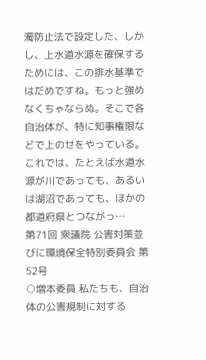濁防止法で設定した、しかし、上水道水源を確保するためには、この排水基準ではだめですね。もっと強めなくちゃならぬ。そこで各自治体が、特に知事権限などで上のせをやっている。これでは、たとえば水道水源が川であっても、あるいは湖沼であっても、ほかの都道府県とつながっ…
第71回 衆議院 公害対策並びに環境保全特別委員会 第52号
○増本委員 私たちも、自治体の公害規制に対する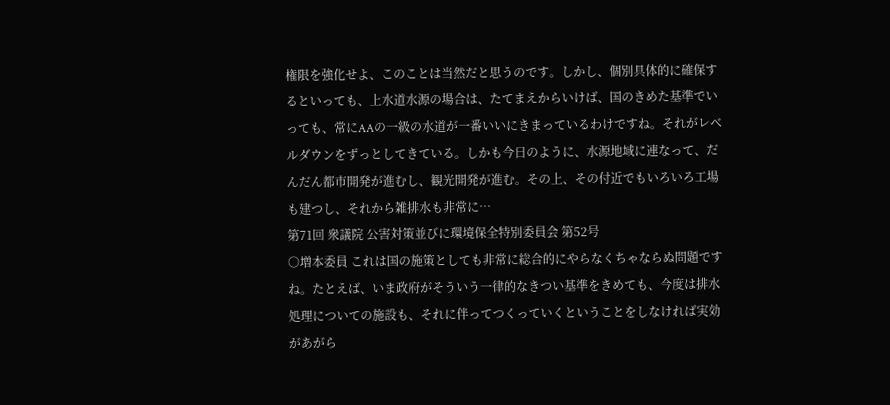権限を強化せよ、このことは当然だと思うのです。しかし、個別具体的に確保するといっても、上水道水源の場合は、たてまえからいけば、国のきめた基準でいっても、常にAAの一級の水道が一番いいにきまっているわけですね。それがレベルダウンをずっとしてきている。しかも今日のように、水源地域に連なって、だんだん都市開発が進むし、観光開発が進む。その上、その付近でもいろいろ工場も建つし、それから雑排水も非常に…
第71回 衆議院 公害対策並びに環境保全特別委員会 第52号
○増本委員 これは国の施策としても非常に総合的にやらなくちゃならぬ問題ですね。たとえば、いま政府がそういう一律的なきつい基準をきめても、今度は排水処理についての施設も、それに伴ってつくっていくということをしなければ実効があがら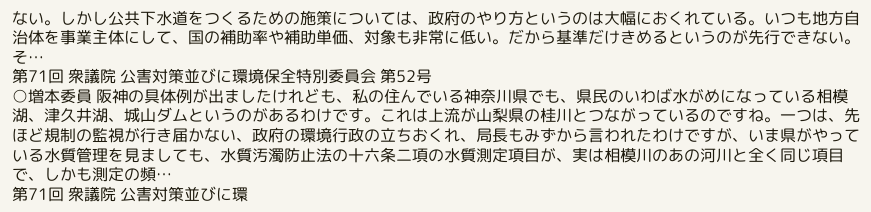ない。しかし公共下水道をつくるための施策については、政府のやり方というのは大幅におくれている。いつも地方自治体を事業主体にして、国の補助率や補助単価、対象も非常に低い。だから基準だけきめるというのが先行できない。そ…
第71回 衆議院 公害対策並びに環境保全特別委員会 第52号
○増本委員 阪神の具体例が出ましたけれども、私の住んでいる神奈川県でも、県民のいわば水がめになっている相模湖、津久井湖、城山ダムというのがあるわけです。これは上流が山梨県の桂川とつながっているのですね。一つは、先ほど規制の監視が行き届かない、政府の環境行政の立ちおくれ、局長もみずから言われたわけですが、いま県がやっている水質管理を見ましても、水質汚濁防止法の十六条二項の水質測定項目が、実は相模川のあの河川と全く同じ項目で、しかも測定の頻…
第71回 衆議院 公害対策並びに環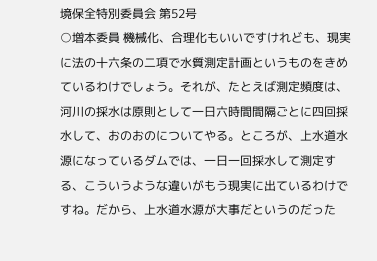境保全特別委員会 第52号
○増本委員 機械化、合理化もいいですけれども、現実に法の十六条の二項で水質測定計画というものをきめているわけでしょう。それが、たとえば測定頻度は、河川の採水は原則として一日六時間間隔ごとに四回採水して、おのおのについてやる。ところが、上水道水源になっているダムでは、一日一回採水して測定する、こういうような違いがもう現実に出ているわけですね。だから、上水道水源が大事だというのだった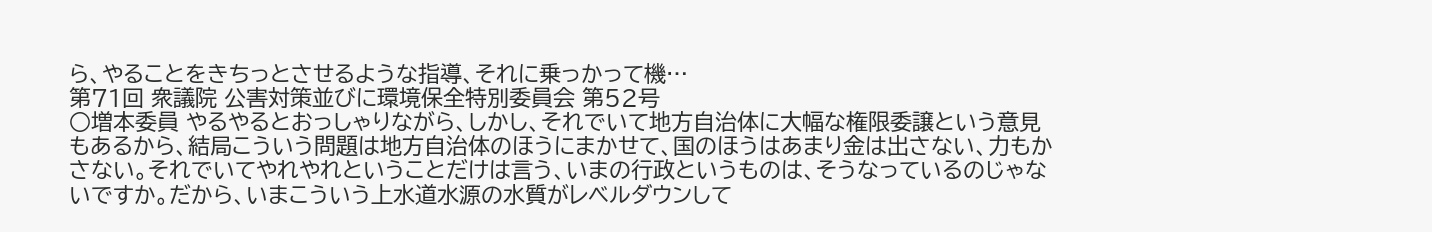ら、やることをきちっとさせるような指導、それに乗っかって機…
第71回 衆議院 公害対策並びに環境保全特別委員会 第52号
○増本委員 やるやるとおっしゃりながら、しかし、それでいて地方自治体に大幅な権限委譲という意見もあるから、結局こういう問題は地方自治体のほうにまかせて、国のほうはあまり金は出さない、力もかさない。それでいてやれやれということだけは言う、いまの行政というものは、そうなっているのじゃないですか。だから、いまこういう上水道水源の水質がレベルダウンして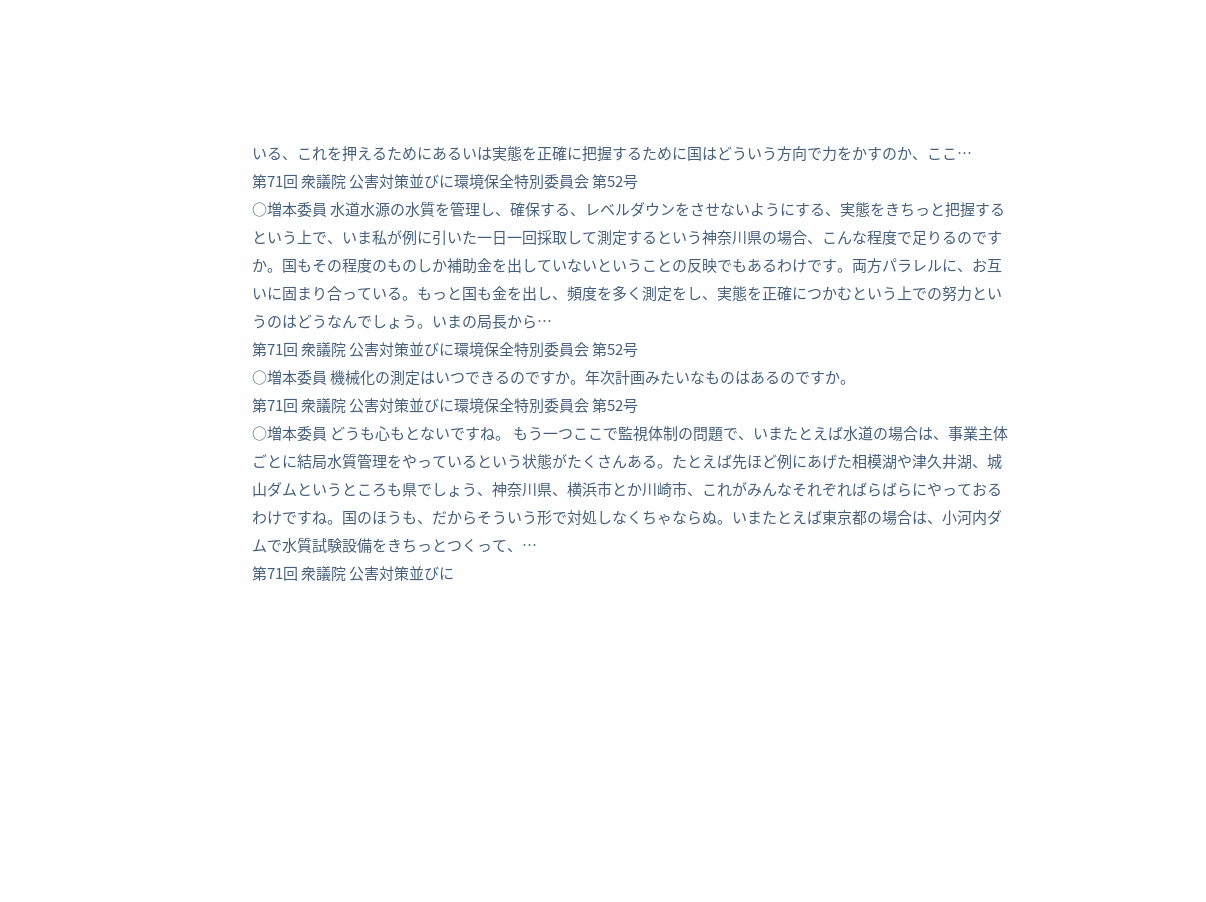いる、これを押えるためにあるいは実態を正確に把握するために国はどういう方向で力をかすのか、ここ…
第71回 衆議院 公害対策並びに環境保全特別委員会 第52号
○増本委員 水道水源の水質を管理し、確保する、レベルダウンをさせないようにする、実態をきちっと把握するという上で、いま私が例に引いた一日一回採取して測定するという神奈川県の場合、こんな程度で足りるのですか。国もその程度のものしか補助金を出していないということの反映でもあるわけです。両方パラレルに、お互いに固まり合っている。もっと国も金を出し、頻度を多く測定をし、実態を正確につかむという上での努力というのはどうなんでしょう。いまの局長から…
第71回 衆議院 公害対策並びに環境保全特別委員会 第52号
○増本委員 機械化の測定はいつできるのですか。年次計画みたいなものはあるのですか。
第71回 衆議院 公害対策並びに環境保全特別委員会 第52号
○増本委員 どうも心もとないですね。 もう一つここで監視体制の問題で、いまたとえば水道の場合は、事業主体ごとに結局水質管理をやっているという状態がたくさんある。たとえば先ほど例にあげた相模湖や津久井湖、城山ダムというところも県でしょう、神奈川県、横浜市とか川崎市、これがみんなそれぞればらばらにやっておるわけですね。国のほうも、だからそういう形で対処しなくちゃならぬ。いまたとえば東京都の場合は、小河内ダムで水質試験設備をきちっとつくって、…
第71回 衆議院 公害対策並びに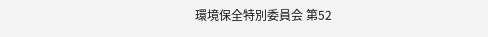環境保全特別委員会 第52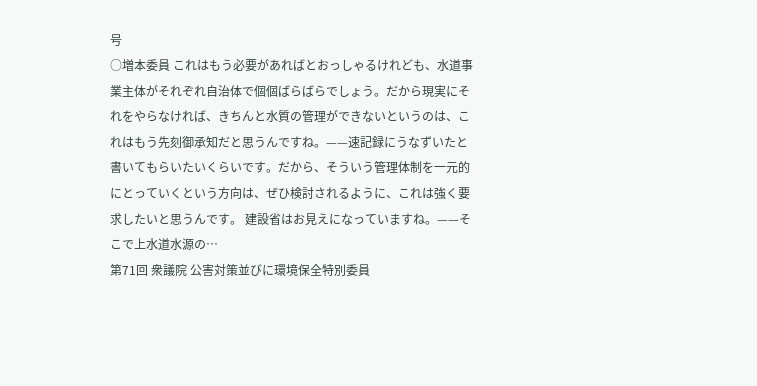号
○増本委員 これはもう必要があればとおっしゃるけれども、水道事業主体がそれぞれ自治体で個個ばらばらでしょう。だから現実にそれをやらなければ、きちんと水質の管理ができないというのは、これはもう先刻御承知だと思うんですね。——速記録にうなずいたと書いてもらいたいくらいです。だから、そういう管理体制を一元的にとっていくという方向は、ぜひ検討されるように、これは強く要求したいと思うんです。 建設省はお見えになっていますね。——そこで上水道水源の…
第71回 衆議院 公害対策並びに環境保全特別委員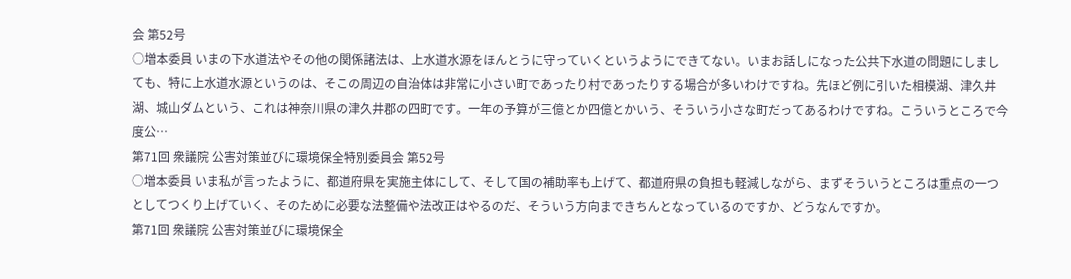会 第52号
○増本委員 いまの下水道法やその他の関係諸法は、上水道水源をほんとうに守っていくというようにできてない。いまお話しになった公共下水道の問題にしましても、特に上水道水源というのは、そこの周辺の自治体は非常に小さい町であったり村であったりする場合が多いわけですね。先ほど例に引いた相模湖、津久井湖、城山ダムという、これは神奈川県の津久井郡の四町です。一年の予算が三億とか四億とかいう、そういう小さな町だってあるわけですね。こういうところで今度公…
第71回 衆議院 公害対策並びに環境保全特別委員会 第52号
○増本委員 いま私が言ったように、都道府県を実施主体にして、そして国の補助率も上げて、都道府県の負担も軽減しながら、まずそういうところは重点の一つとしてつくり上げていく、そのために必要な法整備や法改正はやるのだ、そういう方向まできちんとなっているのですか、どうなんですか。
第71回 衆議院 公害対策並びに環境保全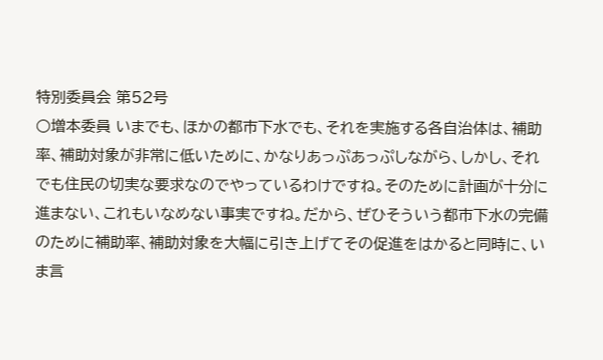特別委員会 第52号
○増本委員 いまでも、ほかの都市下水でも、それを実施する各自治体は、補助率、補助対象が非常に低いために、かなりあっぷあっぷしながら、しかし、それでも住民の切実な要求なのでやっているわけですね。そのために計画が十分に進まない、これもいなめない事実ですね。だから、ぜひそういう都市下水の完備のために補助率、補助対象を大幅に引き上げてその促進をはかると同時に、いま言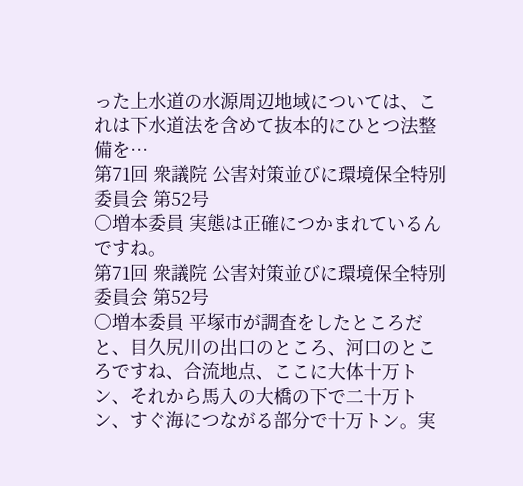った上水道の水源周辺地域については、これは下水道法を含めて抜本的にひとつ法整備を…
第71回 衆議院 公害対策並びに環境保全特別委員会 第52号
○増本委員 実態は正確につかまれているんですね。
第71回 衆議院 公害対策並びに環境保全特別委員会 第52号
○増本委員 平塚市が調査をしたところだと、目久尻川の出口のところ、河口のところですね、合流地点、ここに大体十万トン、それから馬入の大橋の下で二十万トン、すぐ海につながる部分で十万トン。実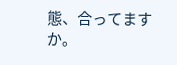態、合ってますか。